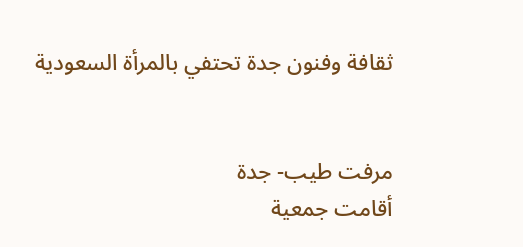ثقافة وفنون جدة تحتفي بالمرأة السعودية


مرفت طيب- جدة
أقامت جمعية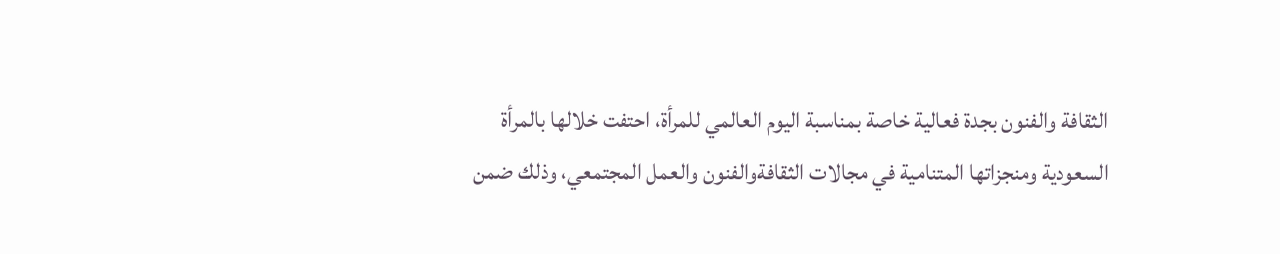الثقافة والفنون بجدة فعالية خاصة بمناسبة اليوم العالمي للمرأة، احتفت خلالها بالمرأة السعودية ومنجزاتها المتنامية في مجالات الثقافةوالفنون والعمل المجتمعي، وذلك ضمن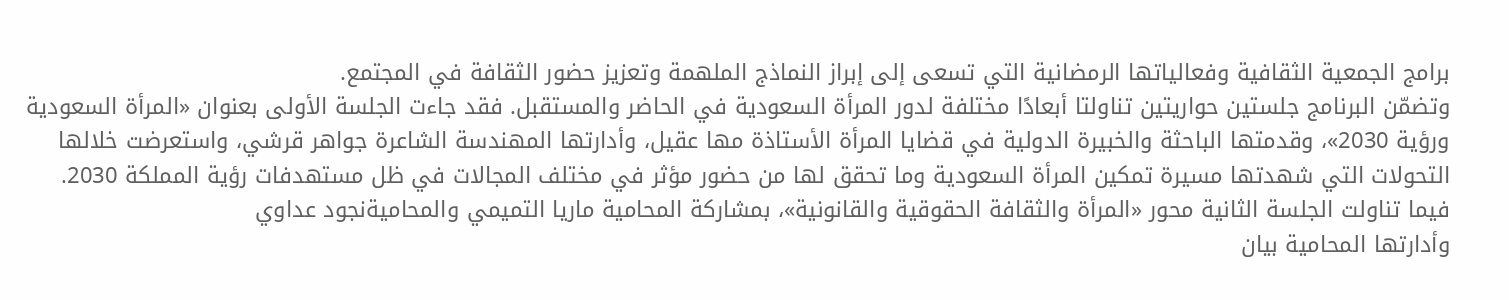برامج الجمعية الثقافية وفعالياتها الرمضانية التي تسعى إلى إبراز النماذج الملهمة وتعزيز حضور الثقافة في المجتمع.
وتضمّن البرنامج جلستين حواريتين تناولتا أبعادًا مختلفة لدور المرأة السعودية في الحاضر والمستقبل. فقد جاءت الجلسة الأولى بعنوان «المرأة السعودية ورؤية 2030»، وقدمتها الباحثة والخبيرة الدولية في قضايا المرأة الأستاذة مها عقيل، وأدارتها المهندسة الشاعرة جواهر قرشي، واستعرضت خلالها التحولات التي شهدتها مسيرة تمكين المرأة السعودية وما تحقق لها من حضور مؤثر في مختلف المجالات في ظل مستهدفات رؤية المملكة 2030.
فيما تناولت الجلسة الثانية محور «المرأة والثقافة الحقوقية والقانونية»، بمشاركة المحامية ماريا التميمي والمحاميةنجود عداوي
وأدارتها المحامية بيان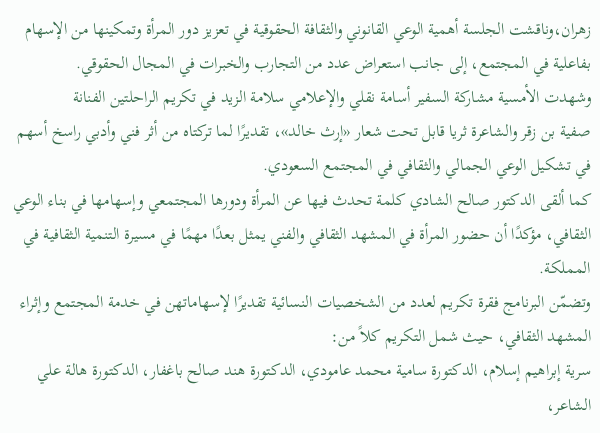زهران،وناقشت الجلسة أهمية الوعي القانوني والثقافة الحقوقية في تعزيز دور المرأة وتمكينها من الإسهام بفاعلية في المجتمع، إلى جانب استعراض عدد من التجارب والخبرات في المجال الحقوقي.
وشهدت الأمسية مشاركة السفير أسامة نقلي والإعلامي سلامة الزيد في تكريم الراحلتين الفنانة
صفية بن زقر والشاعرة ثريا قابل تحت شعار «إرث خالد»، تقديرًا لما تركتاه من أثر فني وأدبي راسخ أسهم في تشكيل الوعي الجمالي والثقافي في المجتمع السعودي.
كما ألقى الدكتور صالح الشادي كلمة تحدث فيها عن المرأة ودورها المجتمعي وإسهامها في بناء الوعي الثقافي، مؤكدًا أن حضور المرأة في المشهد الثقافي والفني يمثل بعدًا مهمًا في مسيرة التنمية الثقافية في المملكة.
وتضمّن البرنامج فقرة تكريم لعدد من الشخصيات النسائية تقديرًا لإسهاماتهن في خدمة المجتمع وإثراء المشهد الثقافي، حيث شمل التكريم كلاً من:
سرية إبراهيم إسلام، الدكتورة سامية محمد عامودي، الدكتورة هند صالح باغفار، الدكتورة هالة علي الشاعر،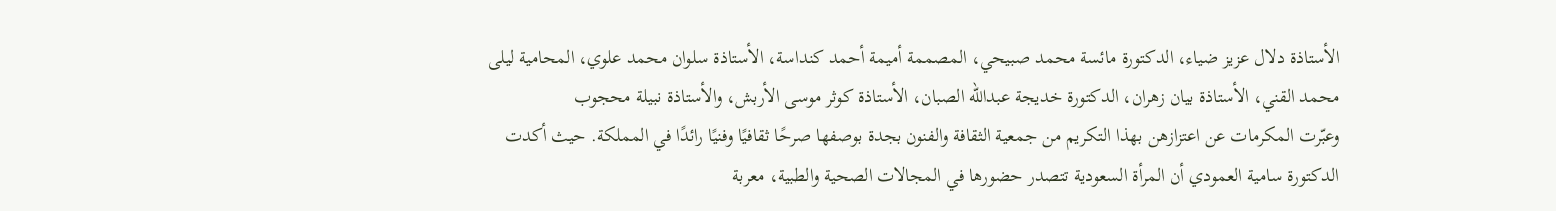الأستاذة دلال عزيز ضياء، الدكتورة مائسة محمد صبيحي، المصممة أميمة أحمد كنداسة، الأستاذة سلوان محمد علوي، المحامية ليلى محمد القني، الأستاذة بيان زهران، الدكتورة خديجة عبدالله الصبان، الأستاذة كوثر موسى الأربش، والأستاذة نبيلة محجوب
وعبّرت المكرمات عن اعتزازهن بهذا التكريم من جمعية الثقافة والفنون بجدة بوصفها صرحًا ثقافيًا وفنيًا رائدًا في المملكة. حيث أكدت الدكتورة سامية العمودي أن المرأة السعودية تتصدر حضورها في المجالات الصحية والطبية، معربة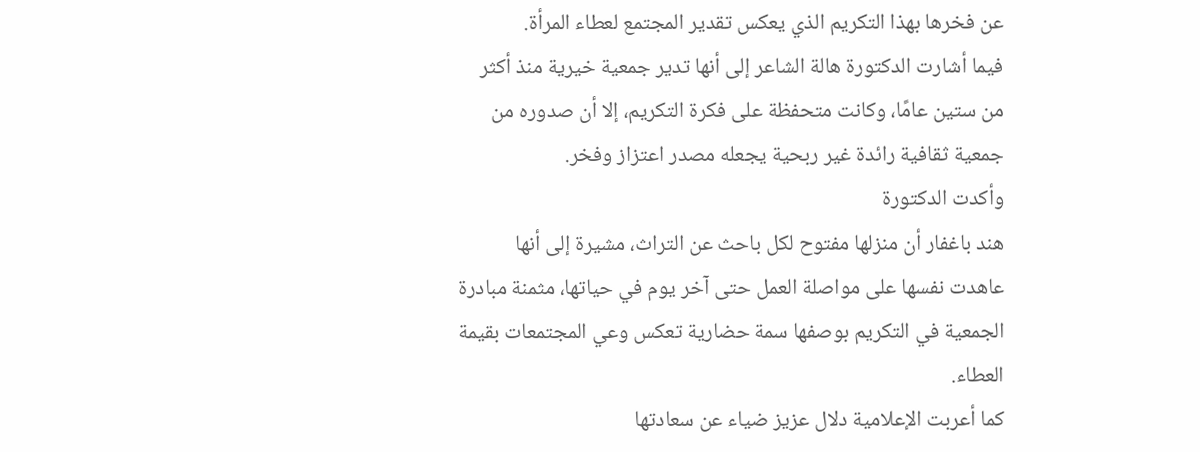عن فخرها بهذا التكريم الذي يعكس تقدير المجتمع لعطاء المرأة.
فيما أشارت الدكتورة هالة الشاعر إلى أنها تدير جمعية خيرية منذ أكثر من ستين عامًا، وكانت متحفظة على فكرة التكريم، إلا أن صدوره من جمعية ثقافية رائدة غير ربحية يجعله مصدر اعتزاز وفخر.
وأكدت الدكتورة
هند باغفار أن منزلها مفتوح لكل باحث عن التراث، مشيرة إلى أنها عاهدت نفسها على مواصلة العمل حتى آخر يوم في حياتها، مثمنة مبادرة الجمعية في التكريم بوصفها سمة حضارية تعكس وعي المجتمعات بقيمة العطاء.
كما أعربت الإعلامية دلال عزيز ضياء عن سعادتها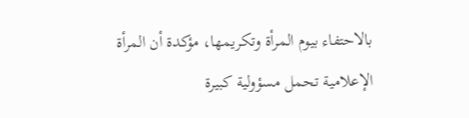بالاحتفاء بيوم المرأة وتكريمها، مؤكدة أن المرأة الإعلامية تحمل مسؤولية كبيرة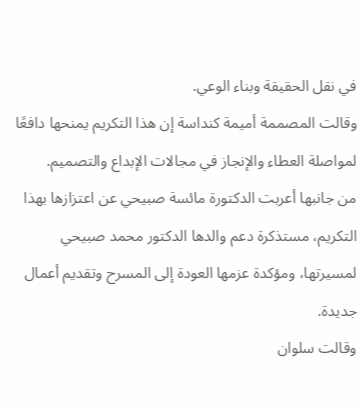في نقل الحقيقة وبناء الوعي.
وقالت المصممة أميمة كنداسة إن هذا التكريم يمنحها دافعًا لمواصلة العطاء والإنجاز في مجالات الإبداع والتصميم.
من جانبها أعربت الدكتورة مائسة صبيحي عن اعتزازها بهذا التكريم، مستذكرة دعم والدها الدكتور محمد صبيحي لمسيرتها، ومؤكدة عزمها العودة إلى المسرح وتقديم أعمال جديدة.
وقالت سلوان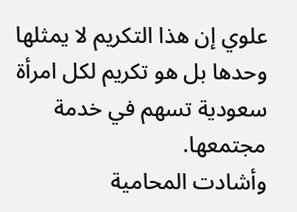علوي إن هذا التكريم لا يمثلها وحدها بل هو تكريم لكل امرأة سعودية تسهم في خدمة مجتمعها.
وأشادت المحامية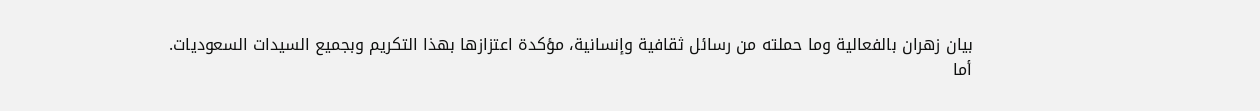بيان زهران بالفعالية وما حملته من رسائل ثقافية وإنسانية، مؤكدة اعتزازها بهذا التكريم وبجميع السيدات السعوديات.
أما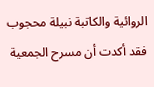الروائية والكاتبة نبيلة محجوب فقد أكدت أن مسرح الجمعية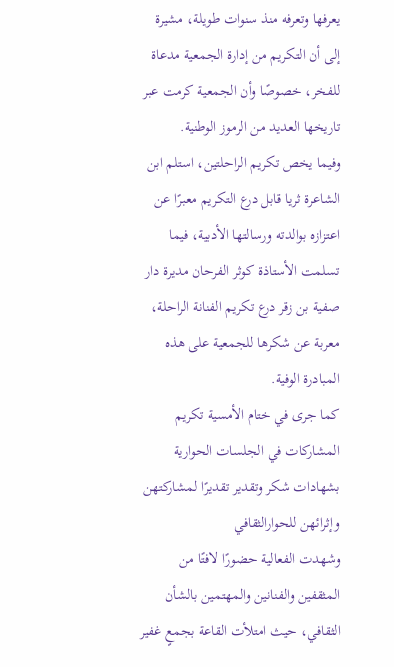يعرفها وتعرفه منذ سنوات طويلة، مشيرة إلى أن التكريم من إدارة الجمعية مدعاة للفخر، خصوصًا وأن الجمعية كرمت عبر تاريخها العديد من الرموز الوطنية.
وفيما يخص تكريم الراحلتين، استلم ابن الشاعرة ثريا قابل درع التكريم معبرًا عن اعتزازه بوالدته ورسالتها الأدبية، فيما تسلمت الأستاذة كوثر الفرحان مديرة دار صفية بن زقر درع تكريم الفنانة الراحلة، معربة عن شكرها للجمعية على هذه المبادرة الوفية.
كما جرى في ختام الأمسية تكريم المشاركات في الجلسات الحوارية بشهادات شكر وتقدير تقديرًا لمشاركتهن وإثرائهن للحوارالثقافي
وشهدت الفعالية حضورًا لافتًا من المثقفين والفنانين والمهتمين بالشأن الثقافي، حيث امتلأت القاعة بجمعٍ غفير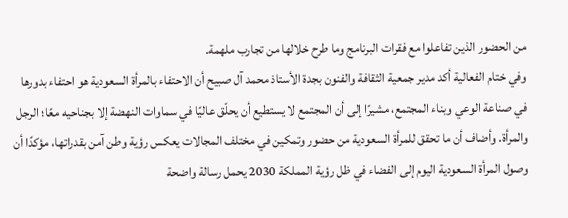من الحضور الذين تفاعلوا مع فقرات البرنامج وما طرح خلالها من تجارب ملهمة.
وفي ختام الفعالية أكد مدير جمعية الثقافة والفنون بجدة الأستاذ محمد آل صبيح أن الاحتفاء بالمرأة السعودية هو احتفاء بدورها في صناعة الوعي وبناء المجتمع، مشيرًا إلى أن المجتمع لا يستطيع أن يحلّق عاليًا في سماوات النهضة إلا بجناحيه معًا؛ الرجل والمرأة. وأضاف أن ما تحقق للمرأة السعودية من حضور وتمكين في مختلف المجالات يعكس رؤية وطن آمن بقدراتها، مؤكدًا أن وصول المرأة السعودية اليوم إلى الفضاء في ظل رؤية المملكة 2030 يحمل رسالة واضحة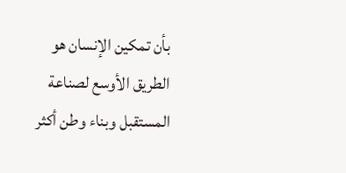بأن تمكين الإنسان هو الطريق الأوسع لصناعة المستقبل وبناء وطن أكثر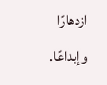ازدهارًا وإبداعًا.